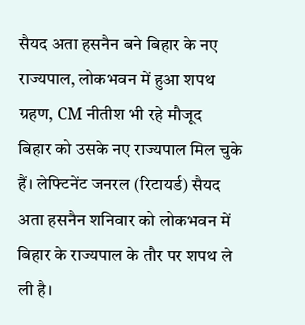सैयद अता हसनैन बने बिहार के नए राज्यपाल, लोकभवन में हुआ शपथ ग्रहण, CM नीतीश भी रहे मौजूद
बिहार को उसके नए राज्यपाल मिल चुके हैं। लेफ्टिनेंट जनरल (रिटायर्ड) सैयद अता हसनैन शनिवार को लोकभवन में बिहार के राज्यपाल के तौर पर शपथ ले ली है।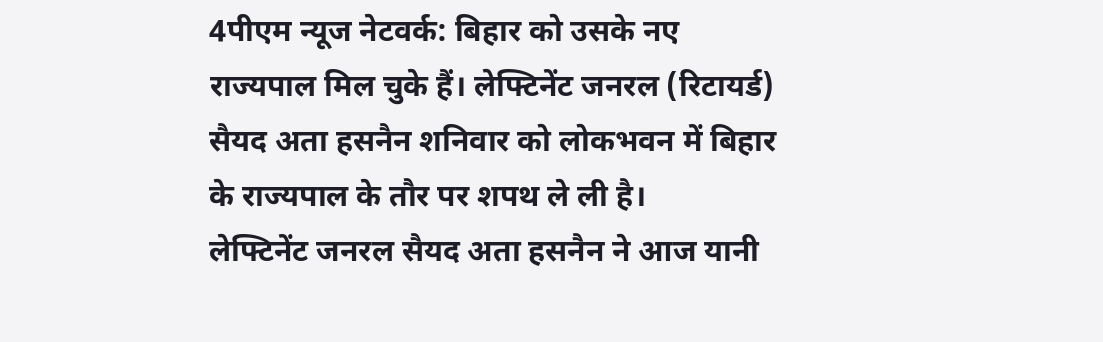4पीएम न्यूज नेटवर्क: बिहार को उसके नए राज्यपाल मिल चुके हैं। लेफ्टिनेंट जनरल (रिटायर्ड) सैयद अता हसनैन शनिवार को लोकभवन में बिहार के राज्यपाल के तौर पर शपथ ले ली है।
लेफ्टिनेंट जनरल सैयद अता हसनैन ने आज यानी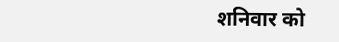शनिवार को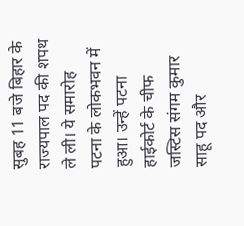सुबह 11 बजे बिहार के राज्यपाल पद की शपथ ले ली। ये समारोह पटना के लोकभवन में हुआ। उन्हें पटना हाईकोर्ट के चीफ जस्टिस संगम कुमार साहू पद और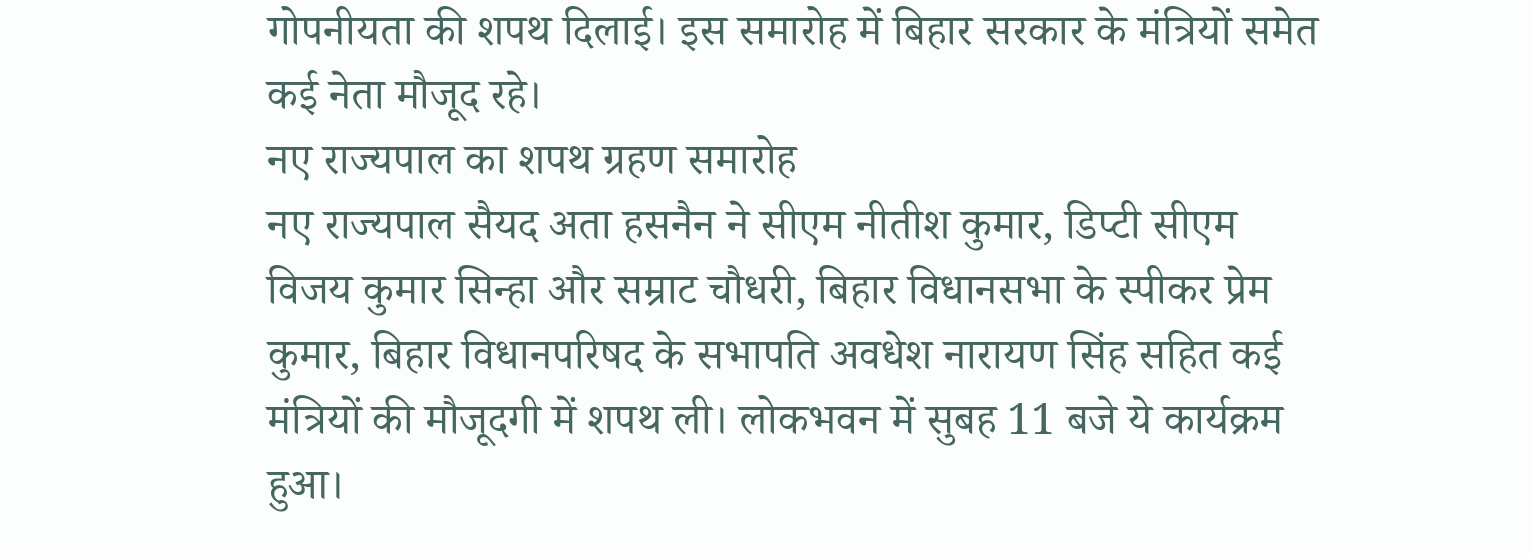गोपनीयता की शपथ दिलाई। इस समारोह में बिहार सरकार के मंत्रियों समेत कई नेता मौजूद रहे।
नए राज्यपाल का शपथ ग्रहण समारोह
नए राज्यपाल सैयद अता हसनैन ने सीएम नीतीश कुमार, डिप्टी सीएम विजय कुमार सिन्हा और सम्राट चौधरी, बिहार विधानसभा के स्पीकर प्रेम कुमार, बिहार विधानपरिषद के सभापति अवधेश नारायण सिंह सहित कई मंत्रियों की मौजूदगी में शपथ ली। लोकभवन में सुबह 11 बजे ये कार्यक्रम हुआ।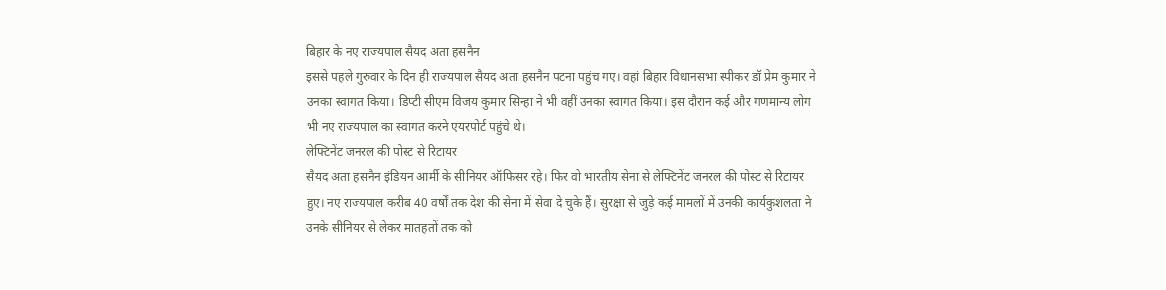बिहार के नए राज्यपाल सैयद अता हसनैन
इससे पहले गुरुवार के दिन ही राज्यपाल सैयद अता हसनैन पटना पहुंच गए। वहां बिहार विधानसभा स्पीकर डॉ प्रेम कुमार ने उनका स्वागत किया। डिप्टी सीएम विजय कुमार सिन्हा ने भी वहीं उनका स्वागत किया। इस दौरान कई और गणमान्य लोग भी नए राज्यपाल का स्वागत करने एयरपोर्ट पहुंचे थे।
लेफ्टिनेंट जनरल की पोस्ट से रिटायर
सैयद अता हसनैन इंडियन आर्मी के सीनियर ऑफिसर रहे। फिर वो भारतीय सेना से लेफ्टिनेंट जनरल की पोस्ट से रिटायर हुए। नए राज्यपाल करीब 40 वर्षों तक देश की सेना में सेवा दे चुके हैं। सुरक्षा से जुड़े कई मामलों में उनकी कार्यकुशलता ने उनके सीनियर से लेकर मातहतों तक को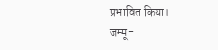प्रभावित किया।
जम्मू-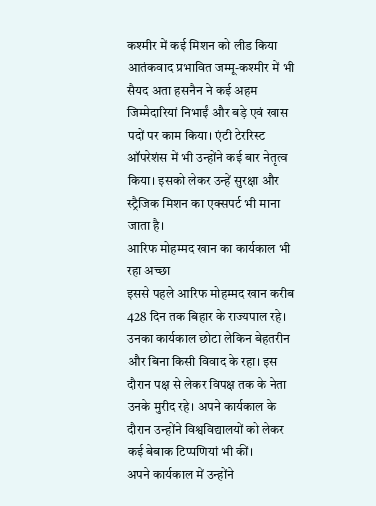कश्मीर में कई मिशन को लीड किया
आतंकवाद प्रभावित जम्मू-कश्मीर में भी सैयद अता हसनैन ने कई अहम जिम्मेदारियां निभाईं और बड़े एवं खास पदों पर काम किया। एंटी टेररिस्ट ऑपरेशंस में भी उन्होंने कई बार नेतृत्व किया। इसको लेकर उन्हें सुरक्षा और स्ट्रैजिक मिशन का एक्सपर्ट भी माना जाता है।
आरिफ मोहम्मद खान का कार्यकाल भी रहा अच्छा
इससे पहले आरिफ मोहम्मद खान करीब 428 दिन तक बिहार के राज्यपाल रहे। उनका कार्यकाल छोटा लेकिन बेहतरीन और बिना किसी विवाद के रहा। इस दौरान पक्ष से लेकर विपक्ष तक के नेता उनके मुरीद रहे। अपने कार्यकाल के दौरान उन्होंने विश्वविद्यालयों को लेकर कई बेबाक टिप्पणियां भी कीं।
अपने कार्यकाल में उन्होंने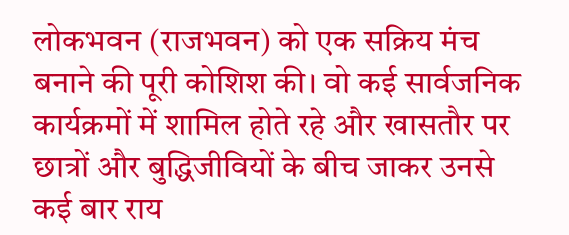लोकभवन (राजभवन) को एक सक्रिय मंच बनाने की पूरी कोशिश की। वो कई सार्वजनिक कार्यक्रमों में शामिल होते रहे और खासतौर पर छात्रों और बुद्धिजीवियों के बीच जाकर उनसे कई बार राय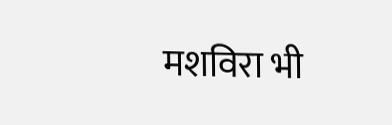मशविरा भी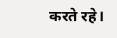करते रहे।